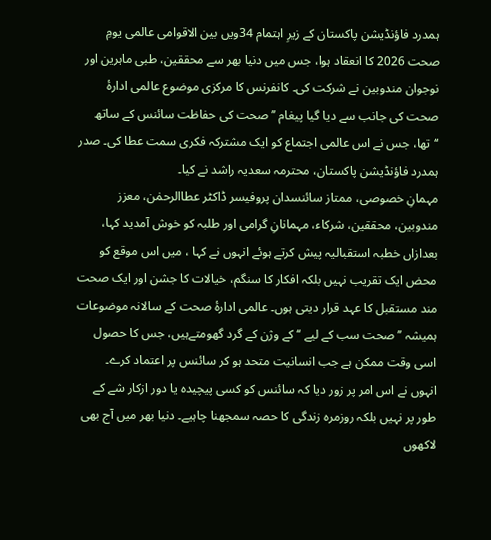ہمدرد فاؤنڈیشن پاکستان کے زیرِ اہتمام 34ویں بین الاقوامی عالمی یومِ صحت 2026 کا انعقاد ہوا، جس میں دنیا بھر سے محققین، طبی ماہرین اور نوجوان مندوبین نے شرکت کی۔ کانفرنس کا مرکزی موضوع عالمی ادارۂ صحت کی جانب سے دیا گیا پیغام ’’صحت کی حفاظت سائنس کے ساتھ ‘‘تھا، جس نے اس عالمی اجتماع کو ایک مشترکہ فکری سمت عطا کی۔ صدر ہمدرد فاؤنڈیشن پاکستان، محترمہ سعدیہ راشد نے کیا۔
مہمانِ خصوصی، ممتاز سائنسدان پروفیسر ڈاکٹر عطاالرحمٰن، معزز مندوبین، محققین، شرکاء، مہمانانِ گرامی اور طلبہ کو خوش آمدید کہا، بعدازاں خطبہ استقبالیہ پیش کرتے ہوئے انہوں نے کہا ، میں اس موقع کو محض ایک تقریب نہیں بلکہ افکار کا سنگم، خیالات کا جشن اور ایک صحت مند مستقبل کا عہد قرار دیتی ہوں۔ عالمی ادارۂ صحت کے سالانہ موضوعات ہمیشہ ’’صحت سب کے لیے ‘‘ کے وژن کے گرد گھومتےہیں، جس کا حصول اسی وقت ممکن ہے جب انسانیت متحد ہو کر سائنس پر اعتماد کرے۔
انہوں نے اس امر پر زور دیا کہ سائنس کو کسی پیچیدہ یا دور ازکار شے کے طور پر نہیں بلکہ روزمرہ زندگی کا حصہ سمجھنا چاہیے۔ دنیا بھر میں آج بھی لاکھوں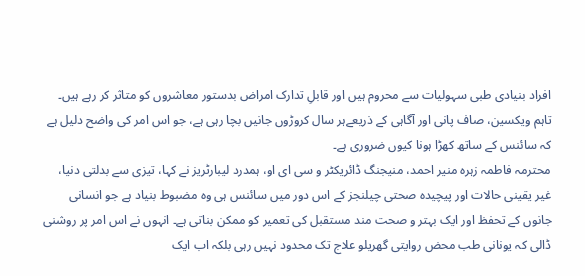افراد بنیادی طبی سہولیات سے محروم ہیں اور قابلِ تدارک امراض بدستور معاشروں کو متاثر کر رہے ہیں۔ تاہم ویکسین، صاف پانی اور آگاہی کے ذریعےہر سال کروڑوں جانیں بچا رہی ہے، جو اس امر کی واضح دلیل ہے کہ سائنس کے ساتھ کھڑا ہونا کیوں ضروری ہے۔
محترمہ فاطمہ زہرہ منیر احمد، منیجنگ ڈائریکٹر و سی ای او، ہمدرد لیبارٹریز نے کہا، تیزی سے بدلتی دنیا، غیر یقینی حالات اور پیچیدہ صحتی چیلنجز کے اس دور میں سائنس ہی وہ مضبوط بنیاد ہے جو انسانی جانوں کے تحفظ اور ایک بہتر و صحت مند مستقبل کی تعمیر کو ممکن بناتی ہے۔ انہوں نے اس امر پر روشنی ڈالی کہ یونانی طب محض روایتی گھریلو علاج تک محدود نہیں رہی بلکہ اب ایک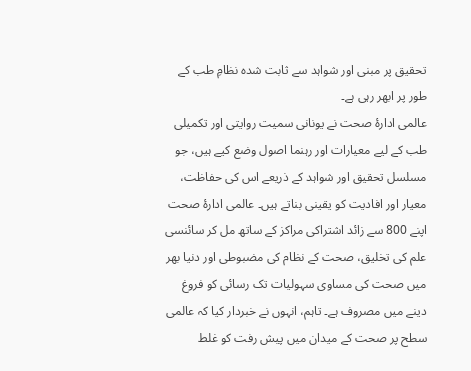تحقیق پر مبنی اور شواہد سے ثابت شدہ نظامِ طب کے طور پر ابھر رہی ہے۔
عالمی ادارۂ صحت نے یونانی سمیت روایتی اور تکمیلی طب کے لیے معیارات اور رہنما اصول وضع کیے ہیں، جو مسلسل تحقیق اور شواہد کے ذریعے اس کی حفاظت، معیار اور افادیت کو یقینی بناتے ہیں۔ عالمی ادارۂ صحت اپنے 800 سے زائد اشتراکی مراکز کے ساتھ مل کر سائنسی علم کی تخلیق، صحت کے نظام کی مضبوطی اور دنیا بھر میں صحت کی مساوی سہولیات تک رسائی کو فروغ دینے میں مصروف ہے۔ تاہم، انہوں نے خبردار کیا کہ عالمی سطح پر صحت کے میدان میں پیش رفت کو غلط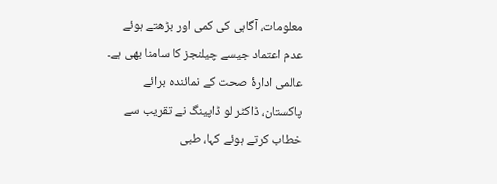معلومات، آگاہی کی کمی اور بڑھتے ہوئے عدم اعتماد جیسے چیلنجز کا سامنا بھی ہے۔
عالمی ادارۂ صحت کے نمائندہ برائے پاکستان، ڈاکٹر لو ڈاپینگ نے تقریب سے خطاب کرتے ہوئے کہا، طبی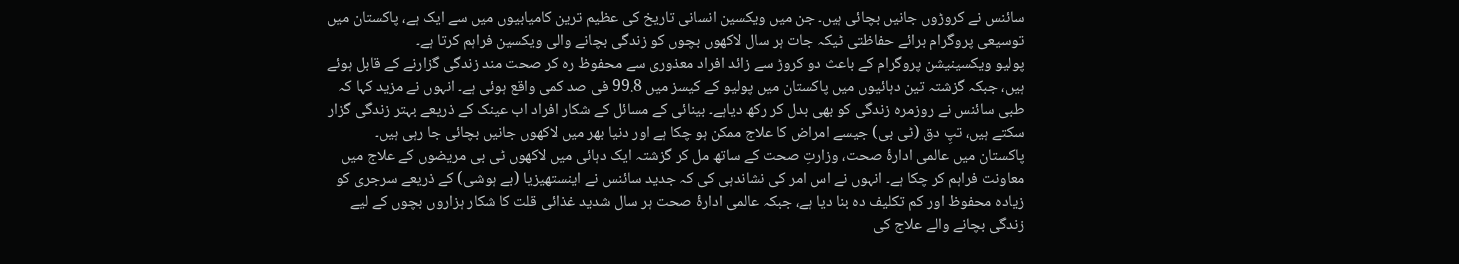سائنس نے کروڑوں جانیں بچائی ہیں۔ جن میں ویکسین انسانی تاریخ کی عظیم ترین کامیابیوں میں سے ایک ہے، پاکستان میں توسیعی پروگرام برائے حفاظتی ٹیکہ جات ہر سال لاکھوں بچوں کو زندگی بچانے والی ویکسین فراہم کرتا ہے۔
پولیو ویکسینیشن پروگرام کے باعث دو کروڑ سے زائد افراد معذوری سے محفوظ رہ کر صحت مند زندگی گزارنے کے قابل ہوئے ہیں، جبکہ گزشتہ تین دہائیوں میں پاکستان میں پولیو کے کیسز میں 99.8 فی صد کمی واقع ہوئی ہے۔ انہوں نے مزید کہا کہ طبی سائنس نے روزمرہ زندگی کو بھی بدل کر رکھ دیاہے۔ بینائی کے مسائل کے شکار افراد اب عینک کے ذریعے بہتر زندگی گزار سکتے ہیں، تپِ دق (ٹی بی) جیسے امراض کا علاج ممکن ہو چکا ہے اور دنیا بھر میں لاکھوں جانیں بچائی جا رہی ہیں۔
پاکستان میں عالمی ادارۂ صحت، وزارتِ صحت کے ساتھ مل کر گزشتہ ایک دہائی میں لاکھوں ٹی بی مریضوں کے علاج میں معاونت فراہم کر چکا ہے۔ انہوں نے اس امر کی نشاندہی کی کہ جدید سائنس نے اینستھیزیا (بے ہوشی) کے ذریعے سرجری کو زیادہ محفوظ اور کم تکلیف دہ بنا دیا ہے، جبکہ عالمی ادارۂ صحت ہر سال شدید غذائی قلت کا شکار ہزاروں بچوں کے لیے زندگی بچانے والے علاج کی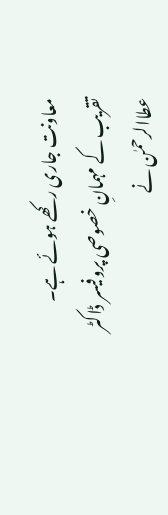معاونت جاری رکھے ہوئے ہے۔
تقریب کے مہمانِ خصوصی پروفیسر ڈاکٹر عطاالرحمٰن نے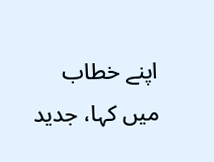اپنے خطاب میں کہا، جدید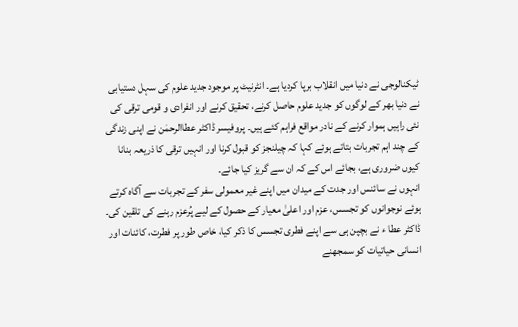ٹیکنالوجی نے دنیا میں انقلاب برپا کردیا ہے۔ انٹرنیٹ پر موجود جدید علوم کی سہل دستیابی نے دنیا بھر کے لوگوں کو جدید علوم حاصل کرنے، تحقیق کرنے اور انفرادی و قومی ترقی کی نئی راہیں ہموار کرنے کے نادر مواقع فراہم کئے ہیں۔ پروفیسر ڈاکٹر عطاالرحمٰن نے اپنی زندگی کے چند اہم تجربات بتاتے ہوئے کہا کہ چیلنجز کو قبول کرنا اور انہیں ترقی کا ذریعہ بنانا کیوں ضروری ہے، بجائے اس کے کہ ان سے گریز کیا جائے۔
انہوں نے سائنس اور جدت کے میدان میں اپنے غیر معمولی سفر کے تجربات سے آگاہ کرتے ہوئے نوجوانوں کو تجسس، عزم اور اعلیٰ معیار کے حصول کے لیے پُرعزم رہنے کی تلقین کی۔ ڈاکٹر عطا ء نے بچپن ہی سے اپنے فطری تجسس کا ذکر کیا، خاص طور پر فطرت، کائنات اور انسانی حیاتیات کو سمجھنے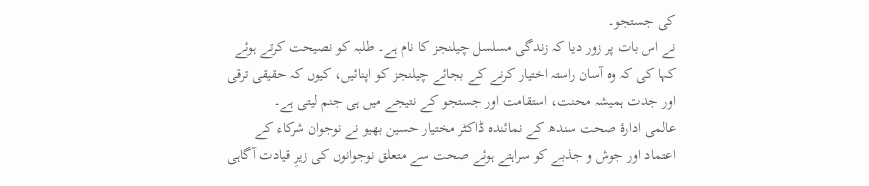کی جستجو۔
نے اس بات پر زور دیا کہ زندگی مسلسل چیلنجز کا نام ہے۔ طلبہ کو نصیحت کرتے ہوئے کہا کی کہ وہ آسان راستہ اختیار کرنے کے بجائے چیلنجز کو اپنائیں، کیوں کہ حقیقی ترقی اور جدت ہمیشہ محنت، استقامت اور جستجو کے نتیجے میں ہی جنم لیتی ہے۔
عالمی ادارۂ صحت سندھ کے نمائندہ ڈاکٹر مختیار حسین بھیو نے نوجوان شرکاء کے اعتماد اور جوش و جذبے کو سراہتے ہوئے صحت سے متعلق نوجوانوں کی زیرِ قیادت آگاہی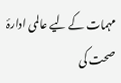مہمات کے لیے عالمی ادارۂ صحت کی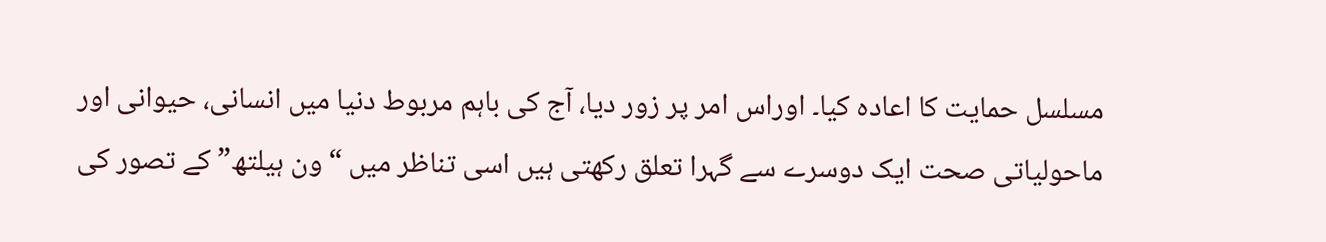مسلسل حمایت کا اعادہ کیا۔ اوراس امر پر زور دیا، آج کی باہم مربوط دنیا میں انسانی، حیوانی اور ماحولیاتی صحت ایک دوسرے سے گہرا تعلق رکھتی ہیں اسی تناظر میں “ون ہیلتھ” کے تصور کی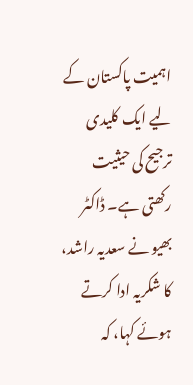اہمیت پاکستان کے لیے ایک کلیدی ترجیح کی حیثیت رکھتی ہے۔ ڈاکٹر بھیو نے سعدیہ راشد، کا شکریہ ادا کرتے ہوئے کہا، کہ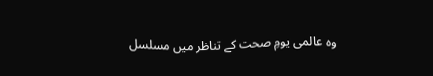وہ عالمی یومِ صحت کے تناظر میں مسلسل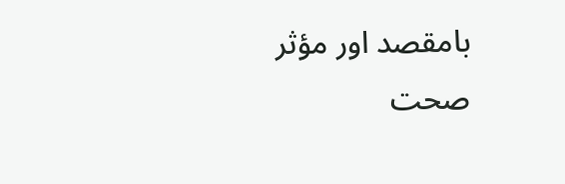بامقصد اور مؤثر صحت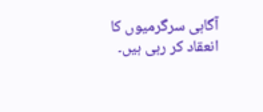آگاہی سرگرمیوں کا انعقاد کر رہی ہیں۔